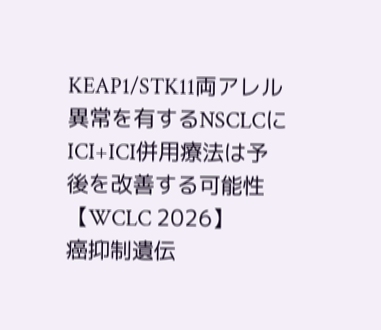KEAP1/STK11両アレル異常を有するNSCLCにICI+ICI併用療法は予後を改善する可能性【WCLC 2026】
癌抑制遺伝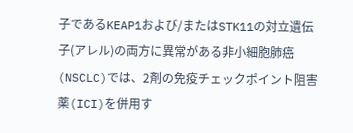子であるKEAP1および/またはSTK11の対立遺伝子(アレル)の両方に異常がある非小細胞肺癌(NSCLC)では、2剤の免疫チェックポイント阻害薬(ICI)を併用す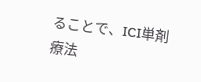ることで、ICI単剤療法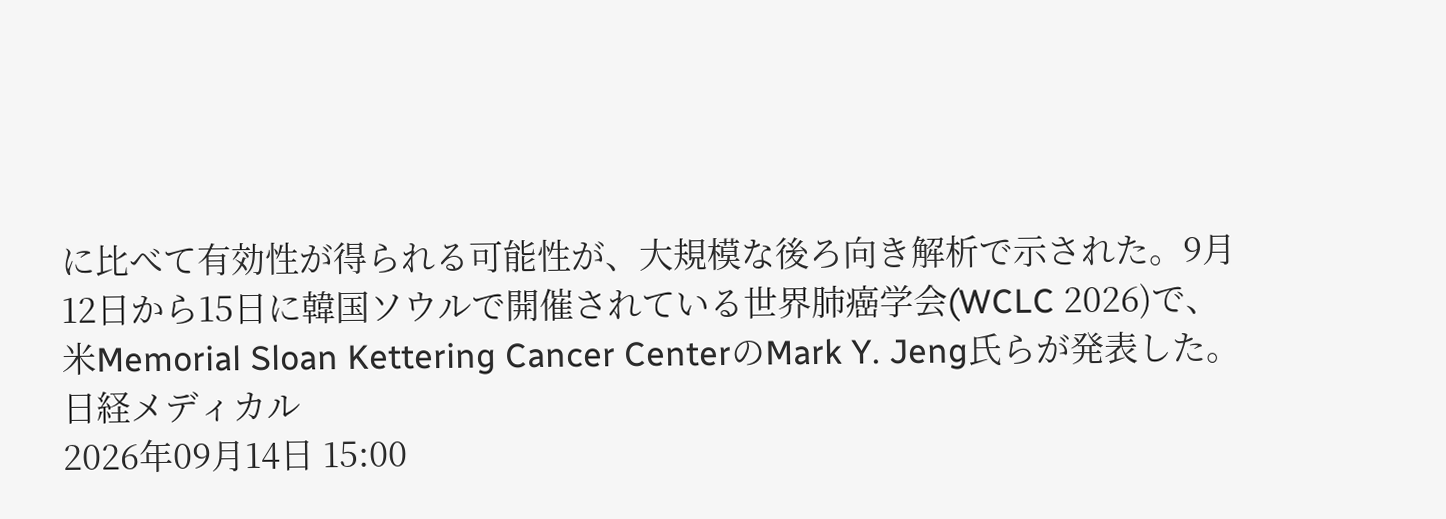に比べて有効性が得られる可能性が、大規模な後ろ向き解析で示された。9月12日から15日に韓国ソウルで開催されている世界肺癌学会(WCLC 2026)で、米Memorial Sloan Kettering Cancer CenterのMark Y. Jeng氏らが発表した。
日経メディカル
2026年09月14日 15:00